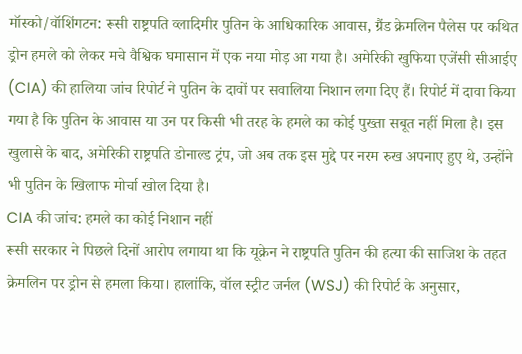मॉस्को/वॉशिंगटन: रूसी राष्ट्रपति व्लादिमीर पुतिन के आधिकारिक आवास, ग्रैंड क्रेमलिन पैलेस पर कथित ड्रोन हमले को लेकर मचे वैश्विक घमासान में एक नया मोड़ आ गया है। अमेरिकी खुफिया एजेंसी सीआईए (CIA) की हालिया जांच रिपोर्ट ने पुतिन के दावों पर सवालिया निशान लगा दिए हैं। रिपोर्ट में दावा किया गया है कि पुतिन के आवास या उन पर किसी भी तरह के हमले का कोई पुख्ता सबूत नहीं मिला है। इस खुलासे के बाद, अमेरिकी राष्ट्रपति डोनाल्ड ट्रंप, जो अब तक इस मुद्दे पर नरम रुख अपनाए हुए थे, उन्होंने भी पुतिन के खिलाफ मोर्चा खोल दिया है।
CIA की जांच: हमले का कोई निशान नहीं
रूसी सरकार ने पिछले दिनों आरोप लगाया था कि यूक्रेन ने राष्ट्रपति पुतिन की हत्या की साजिश के तहत क्रेमलिन पर ड्रोन से हमला किया। हालांकि, वॉल स्ट्रीट जर्नल (WSJ) की रिपोर्ट के अनुसार,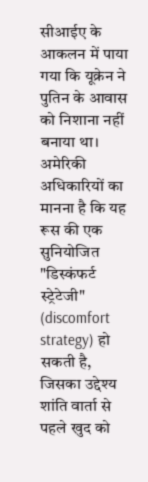सीआईए के आकलन में पाया गया कि यूक्रेन ने पुतिन के आवास को निशाना नहीं बनाया था। अमेरिकी अधिकारियों का मानना है कि यह रूस की एक सुनियोजित "डिस्कंफर्ट स्ट्रेटेजी" (discomfort strategy) हो सकती है, जिसका उद्देश्य शांति वार्ता से पहले खुद को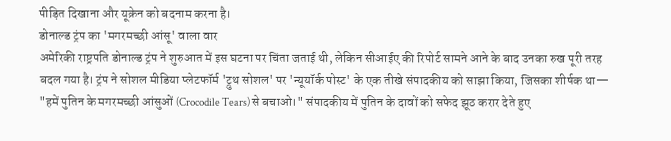पीड़ित दिखाना और यूक्रेन को बदनाम करना है।
डोनाल्ड ट्रंप का 'मगरमच्छी आंसू' वाला वार
अमेरिकी राष्ट्रपति डोनाल्ड ट्रंप ने शुरुआत में इस घटना पर चिंता जताई थी, लेकिन सीआईए की रिपोर्ट सामने आने के बाद उनका रुख पूरी तरह बदल गया है। ट्रंप ने सोशल मीडिया प्लेटफॉर्म 'ट्रुथ सोशल' पर 'न्यूयॉर्क पोस्ट' के एक तीखे संपादकीय को साझा किया, जिसका शीर्षक था— "हमें पुतिन के मगरमच्छी आंसुओं (Crocodile Tears) से बचाओ।" संपादकीय में पुतिन के दावों को सफेद झूठ करार देते हुए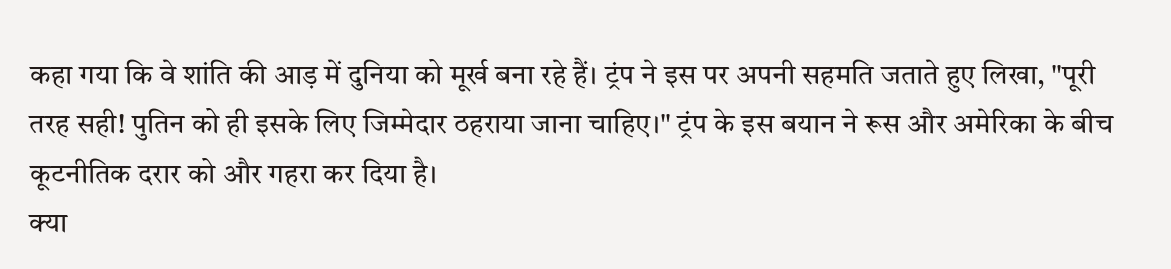कहा गया कि वे शांति की आड़ में दुनिया को मूर्ख बना रहे हैं। ट्रंप ने इस पर अपनी सहमति जताते हुए लिखा, "पूरी तरह सही! पुतिन को ही इसके लिए जिम्मेदार ठहराया जाना चाहिए।" ट्रंप के इस बयान ने रूस और अमेरिका के बीच कूटनीतिक दरार को और गहरा कर दिया है।
क्या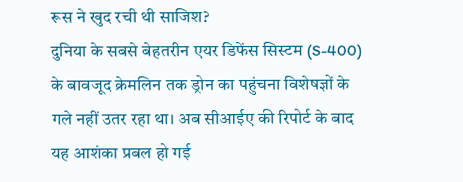रूस ने खुद रची थी साजिश?
दुनिया के सबसे बेहतरीन एयर डिफेंस सिस्टम (S-400) के बावजूद क्रेमलिन तक ड्रोन का पहुंचना विशेषज्ञों के गले नहीं उतर रहा था। अब सीआईए की रिपोर्ट के बाद यह आशंका प्रबल हो गई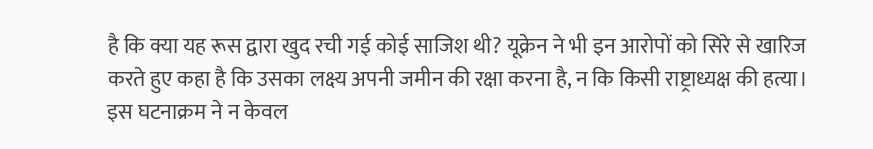है कि क्या यह रूस द्वारा खुद रची गई कोई साजिश थी? यूक्रेन ने भी इन आरोपों को सिरे से खारिज करते हुए कहा है कि उसका लक्ष्य अपनी जमीन की रक्षा करना है, न कि किसी राष्ट्राध्यक्ष की हत्या। इस घटनाक्रम ने न केवल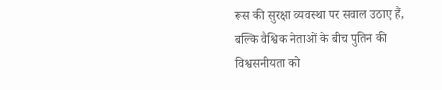रूस की सुरक्षा व्यवस्था पर सवाल उठाए हैं, बल्कि वैश्विक नेताओं के बीच पुतिन की विश्वसनीयता को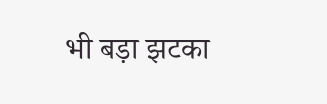भी बड़ा झटका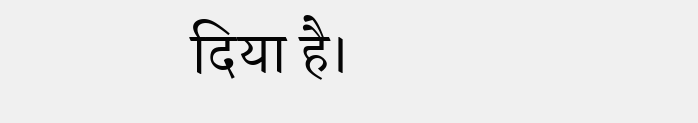दिया है।